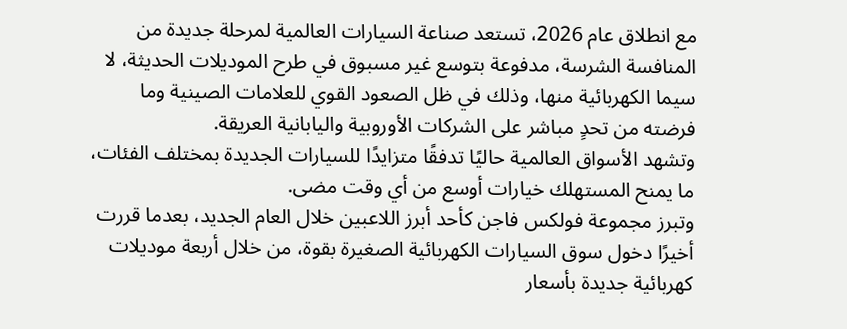مع انطلاق عام 2026، تستعد صناعة السيارات العالمية لمرحلة جديدة من المنافسة الشرسة، مدفوعة بتوسع غير مسبوق في طرح الموديلات الحديثة، لا سيما الكهربائية منها، وذلك في ظل الصعود القوي للعلامات الصينية وما فرضته من تحدٍ مباشر على الشركات الأوروبية واليابانية العريقة.
وتشهد الأسواق العالمية حاليًا تدفقًا متزايدًا للسيارات الجديدة بمختلف الفئات، ما يمنح المستهلك خيارات أوسع من أي وقت مضى.
وتبرز مجموعة فولكس فاجن كأحد أبرز اللاعبين خلال العام الجديد، بعدما قررت أخيرًا دخول سوق السيارات الكهربائية الصغيرة بقوة، من خلال أربعة موديلات كهربائية جديدة بأسعار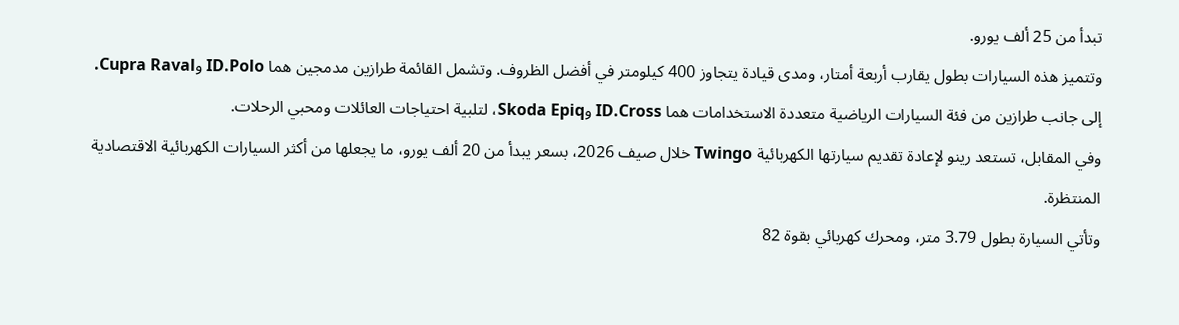تبدأ من 25 ألف يورو.
وتتميز هذه السيارات بطول يقارب أربعة أمتار، ومدى قيادة يتجاوز 400 كيلومتر في أفضل الظروف. وتشمل القائمة طرازين مدمجين هما ID.Polo وCupra Raval.
إلى جانب طرازين من فئة السيارات الرياضية متعددة الاستخدامات هما ID.Cross وSkoda Epiq، لتلبية احتياجات العائلات ومحبي الرحلات.
وفي المقابل، تستعد رينو لإعادة تقديم سيارتها الكهربائية Twingo خلال صيف 2026، بسعر يبدأ من 20 ألف يورو، ما يجعلها من أكثر السيارات الكهربائية الاقتصادية المنتظرة.
وتأتي السيارة بطول 3.79 متر، ومحرك كهربائي بقوة 82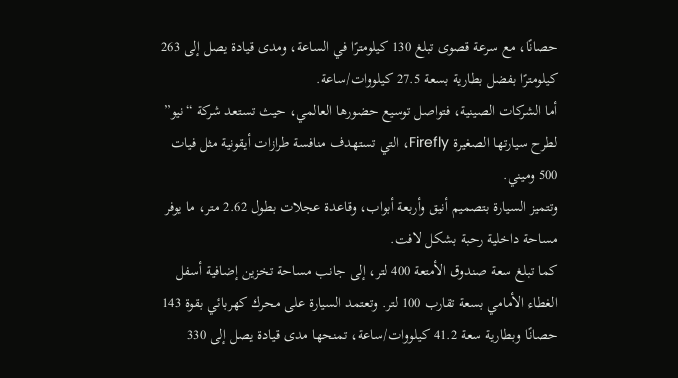حصانًا، مع سرعة قصوى تبلغ 130 كيلومترًا في الساعة، ومدى قيادة يصل إلى 263 كيلومترًا بفضل بطارية بسعة 27.5 كيلووات/ساعة.
أما الشركات الصينية، فتواصل توسيع حضورها العالمي، حيث تستعد شركة “نيو” لطرح سيارتها الصغيرة Firefly، التي تستهدف منافسة طرازات أيقونية مثل فيات 500 وميني.
وتتميز السيارة بتصميم أنيق وأربعة أبواب، وقاعدة عجلات بطول 2.62 متر، ما يوفر مساحة داخلية رحبة بشكل لافت.
كما تبلغ سعة صندوق الأمتعة 400 لتر، إلى جانب مساحة تخزين إضافية أسفل الغطاء الأمامي بسعة تقارب 100 لتر. وتعتمد السيارة على محرك كهربائي بقوة 143 حصانًا وبطارية سعة 41.2 كيلووات/ساعة، تمنحها مدى قيادة يصل إلى 330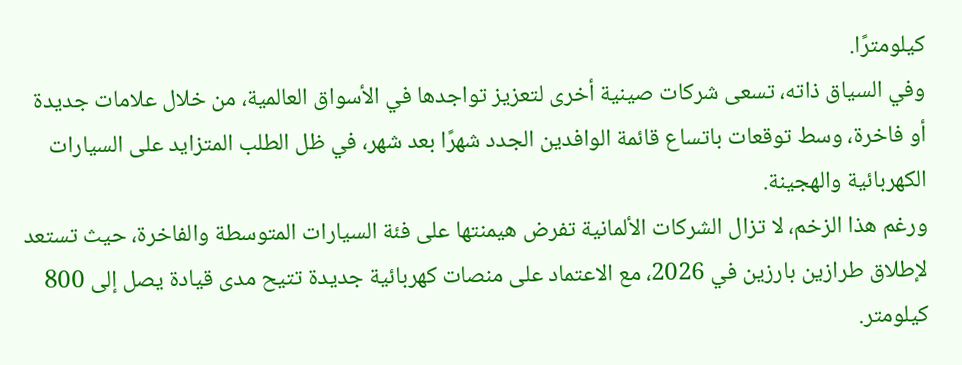كيلومترًا.
وفي السياق ذاته، تسعى شركات صينية أخرى لتعزيز تواجدها في الأسواق العالمية، من خلال علامات جديدة أو فاخرة، وسط توقعات باتساع قائمة الوافدين الجدد شهرًا بعد شهر، في ظل الطلب المتزايد على السيارات الكهربائية والهجينة.
ورغم هذا الزخم، لا تزال الشركات الألمانية تفرض هيمنتها على فئة السيارات المتوسطة والفاخرة، حيث تستعد لإطلاق طرازين بارزين في 2026، مع الاعتماد على منصات كهربائية جديدة تتيح مدى قيادة يصل إلى 800 كيلومتر.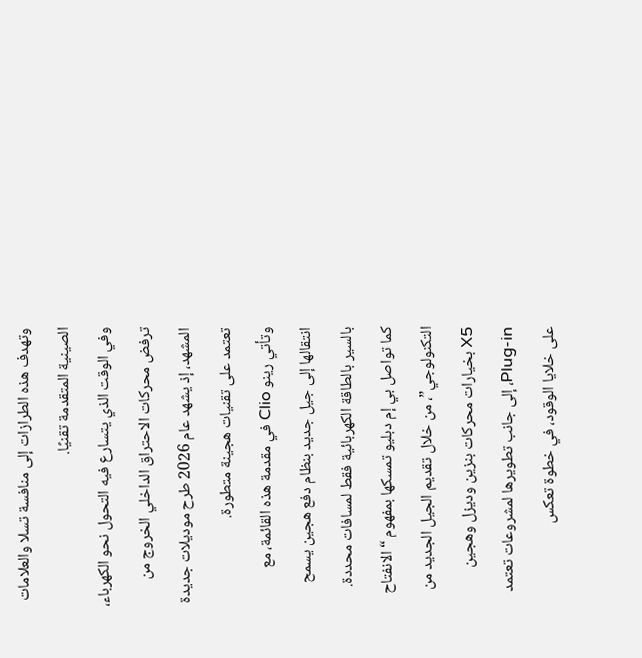وتهدف هذه الطرازات إلى منافسة تسلا والعلامات الصينية المتقدمة تقنيًا.
وفي الوقت الذي يتسارع فيه التحول نحو الكهرباء، ترفض محركات الاحتراق الداخلي الخروج من المشهد، إذ يشهد عام 2026 طرح موديلات جديدة تعتمد على تقنيات هجينة متطورة.
وتأتي رينو Clio في مقدمة هذه القائمة، مع انتقالها إلى جيل جديد بنظام دفع هجين يسمح بالسير بالطاقة الكهربائية فقط لمسافات محددة.
كما تواصل بي إم دبليو تمسكها بمفهوم “الانفتاح التكنولوجي”، من خلال تقديم الجيل الجديد من X5 بخيارات محركات بنزين وديزل وهجين Plug-in، إلى جانب تطويرها لمشروعات تعتمد على خلايا الوقود، في خطوة تعكس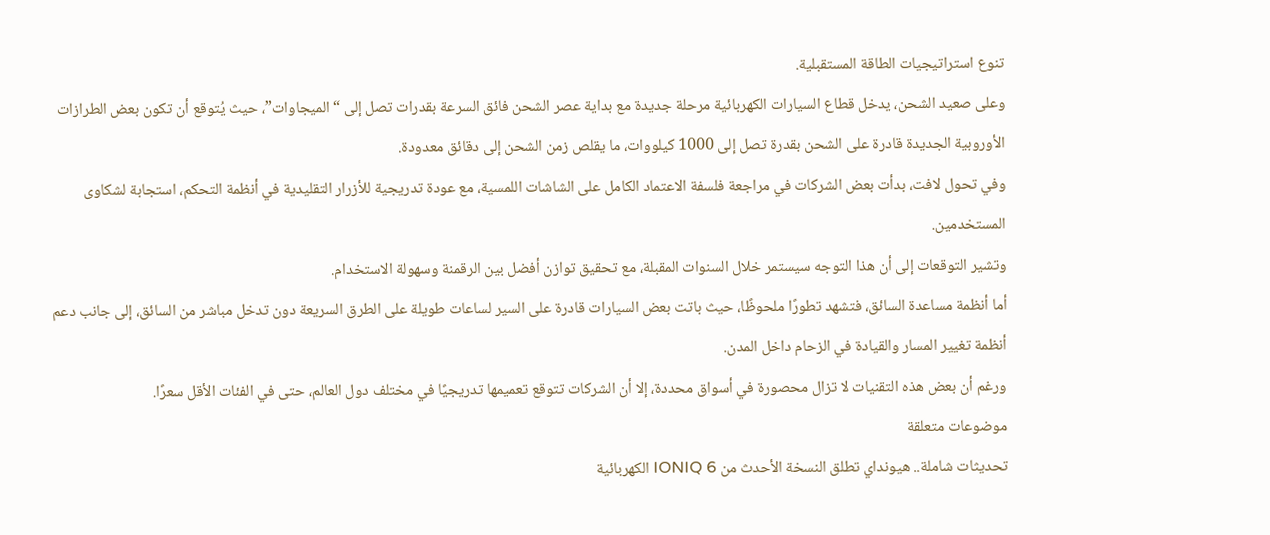تنوع استراتيجيات الطاقة المستقبلية.
وعلى صعيد الشحن، يدخل قطاع السيارات الكهربائية مرحلة جديدة مع بداية عصر الشحن فائق السرعة بقدرات تصل إلى “الميجاوات”، حيث يُتوقع أن تكون بعض الطرازات الأوروبية الجديدة قادرة على الشحن بقدرة تصل إلى 1000 كيلووات، ما يقلص زمن الشحن إلى دقائق معدودة.
وفي تحول لافت، بدأت بعض الشركات في مراجعة فلسفة الاعتماد الكامل على الشاشات اللمسية، مع عودة تدريجية للأزرار التقليدية في أنظمة التحكم، استجابة لشكاوى المستخدمين.
وتشير التوقعات إلى أن هذا التوجه سيستمر خلال السنوات المقبلة، مع تحقيق توازن أفضل بين الرقمنة وسهولة الاستخدام.
أما أنظمة مساعدة السائق، فتشهد تطورًا ملحوظًا، حيث باتت بعض السيارات قادرة على السير لساعات طويلة على الطرق السريعة دون تدخل مباشر من السائق، إلى جانب دعم أنظمة تغيير المسار والقيادة في الزحام داخل المدن.
ورغم أن بعض هذه التقنيات لا تزال محصورة في أسواق محددة، إلا أن الشركات تتوقع تعميمها تدريجيًا في مختلف دول العالم، حتى في الفئات الأقل سعرًا.
موضوعات متعلقة
تحديثات شاملة.. هيونداي تطلق النسخة الأحدث من IONIQ 6 الكهربائية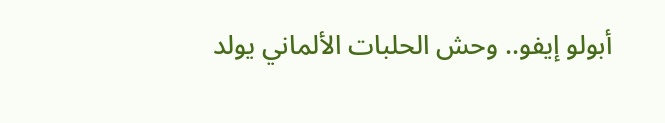أبولو إيفو.. وحش الحلبات الألماني يولد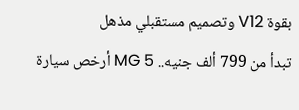بقوة V12 وتصميم مستقبلي مذهل
تبدأ من 799 ألف جنيه.. MG 5 أرخص سيارة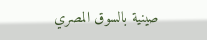صينية بالسوق المصري